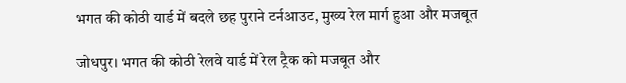भगत की कोठी यार्ड में बदले छह पुराने टर्नआउट, मुख्य रेल मार्ग हुआ और मजबूत

जोधपुर। भगत की कोठी रेलवे यार्ड में रेल ट्रैक को मजबूत और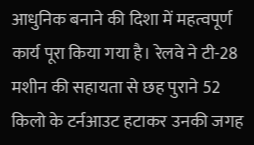आधुनिक बनाने की दिशा में महत्वपूर्ण कार्य पूरा किया गया है। रेलवे ने टी-28 मशीन की सहायता से छह पुराने 52 किलो के टर्नआउट हटाकर उनकी जगह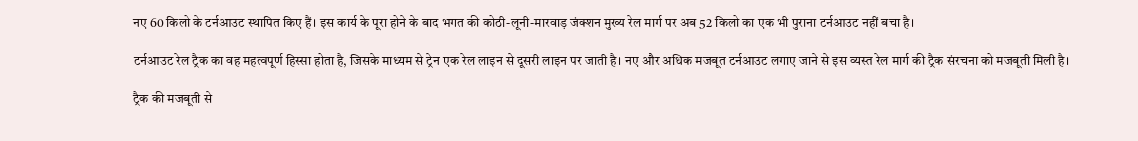नए 60 किलो के टर्नआउट स्थापित किए हैं। इस कार्य के पूरा होने के बाद भगत की कोठी-लूनी-मारवाड़ जंक्शन मुख्य रेल मार्ग पर अब 52 किलो का एक भी पुराना टर्नआउट नहीं बचा है।

टर्नआउट रेल ट्रैक का वह महत्वपूर्ण हिस्सा होता है, जिसके माध्यम से ट्रेन एक रेल लाइन से दूसरी लाइन पर जाती है। नए और अधिक मजबूत टर्नआउट लगाए जाने से इस व्यस्त रेल मार्ग की ट्रैक संरचना को मजबूती मिली है।

ट्रैक की मजबूती से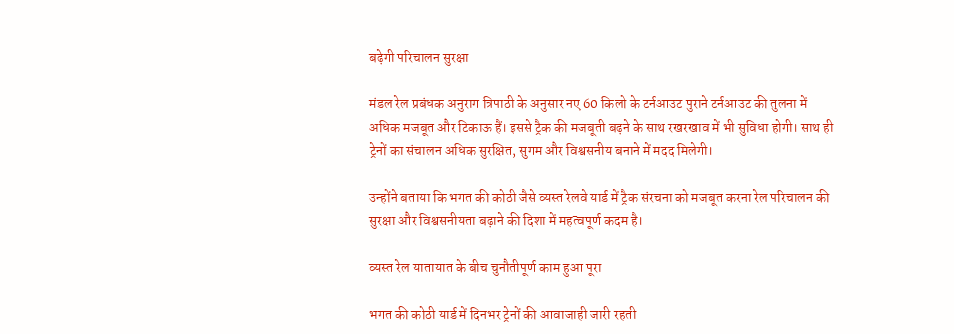बढ़ेगी परिचालन सुरक्षा

मंडल रेल प्रबंधक अनुराग त्रिपाठी के अनुसार नए 60 किलो के टर्नआउट पुराने टर्नआउट की तुलना में अधिक मजबूत और टिकाऊ हैं। इससे ट्रैक की मजबूती बढ़ने के साथ रखरखाव में भी सुविधा होगी। साथ ही ट्रेनों का संचालन अधिक सुरक्षित, सुगम और विश्वसनीय बनाने में मदद मिलेगी।

उन्होंने बताया कि भगत की कोठी जैसे व्यस्त रेलवे यार्ड में ट्रैक संरचना को मजबूत करना रेल परिचालन की सुरक्षा और विश्वसनीयता बढ़ाने की दिशा में महत्वपूर्ण कदम है।

व्यस्त रेल यातायात के बीच चुनौतीपूर्ण काम हुआ पूरा

भगत की कोठी यार्ड में दिनभर ट्रेनों की आवाजाही जारी रहती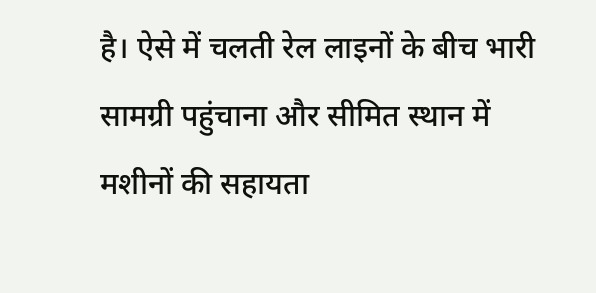है। ऐसे में चलती रेल लाइनों के बीच भारी सामग्री पहुंचाना और सीमित स्थान में मशीनों की सहायता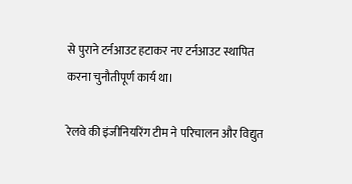से पुराने टर्नआउट हटाकर नए टर्नआउट स्थापित करना चुनौतीपूर्ण कार्य था।

रेलवे की इंजीनियरिंग टीम ने परिचालन और विद्युत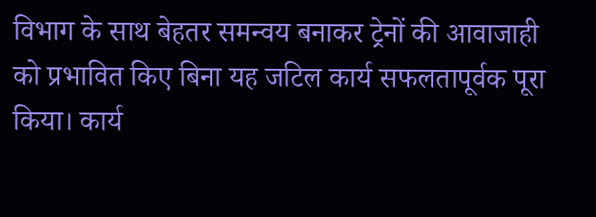विभाग के साथ बेहतर समन्वय बनाकर ट्रेनों की आवाजाही को प्रभावित किए बिना यह जटिल कार्य सफलतापूर्वक पूरा किया। कार्य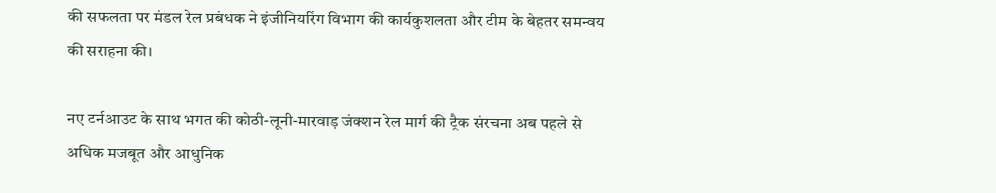की सफलता पर मंडल रेल प्रबंधक ने इंजीनियरिंग विभाग की कार्यकुशलता और टीम के बेहतर समन्वय की सराहना की।

नए टर्नआउट के साथ भगत की कोठी-लूनी-मारवाड़ जंक्शन रेल मार्ग की ट्रैक संरचना अब पहले से अधिक मजबूत और आधुनिक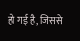हो गई है, जिससे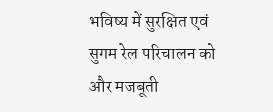भविष्य में सुरक्षित एवं सुगम रेल परिचालन को और मजबूती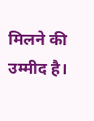मिलने की उम्मीद है।